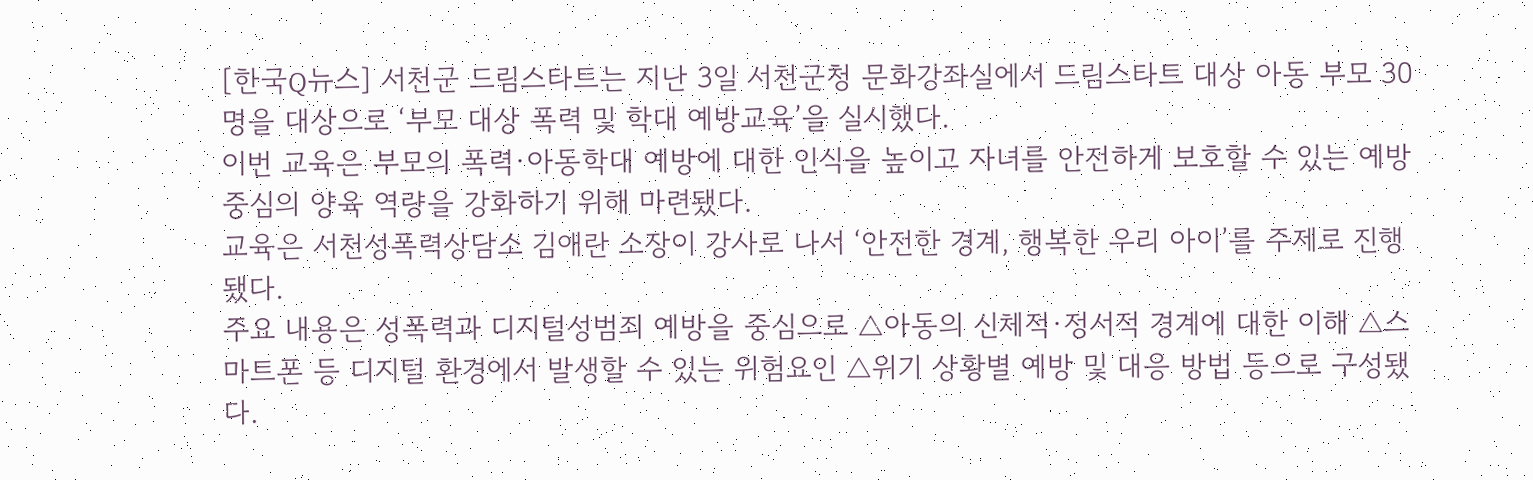[한국Q뉴스] 서천군 드림스타트는 지난 3일 서천군청 문화강좌실에서 드림스타트 대상 아동 부모 30명을 대상으로 ‘부모 대상 폭력 및 학대 예방교육’을 실시했다.
이번 교육은 부모의 폭력·아동학대 예방에 대한 인식을 높이고 자녀를 안전하게 보호할 수 있는 예방 중심의 양육 역량을 강화하기 위해 마련됐다.
교육은 서천성폭력상담소 김애란 소장이 강사로 나서 ‘안전한 경계, 행복한 우리 아이’를 주제로 진행됐다.
주요 내용은 성폭력과 디지털성범죄 예방을 중심으로 △아동의 신체적·정서적 경계에 대한 이해 △스마트폰 등 디지털 환경에서 발생할 수 있는 위험요인 △위기 상황별 예방 및 대응 방법 등으로 구성됐다.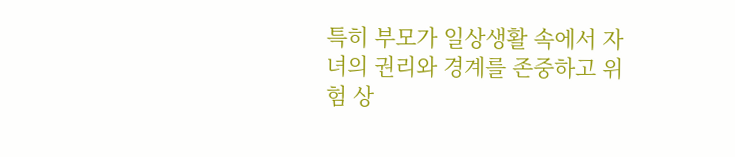특히 부모가 일상생활 속에서 자녀의 권리와 경계를 존중하고 위험 상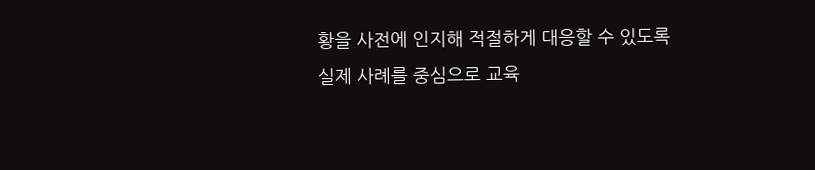황을 사전에 인지해 적절하게 대응할 수 있도록 실제 사례를 중심으로 교육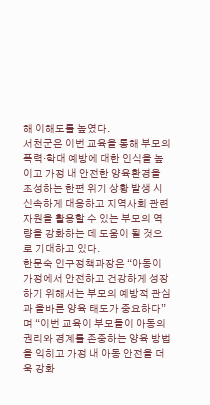해 이해도를 높였다.
서천군은 이번 교육을 통해 부모의 폭력·학대 예방에 대한 인식을 높이고 가정 내 안전한 양육환경을 조성하는 한편 위기 상황 발생 시 신속하게 대응하고 지역사회 관련 자원을 활용할 수 있는 부모의 역량을 강화하는 데 도움이 될 것으로 기대하고 있다.
한문숙 인구정책과장은 “아동이 가정에서 안전하고 건강하게 성장하기 위해서는 부모의 예방적 관심과 올바른 양육 태도가 중요하다”며 “이번 교육이 부모들이 아동의 권리와 경계를 존중하는 양육 방법을 익히고 가정 내 아동 안전을 더욱 강화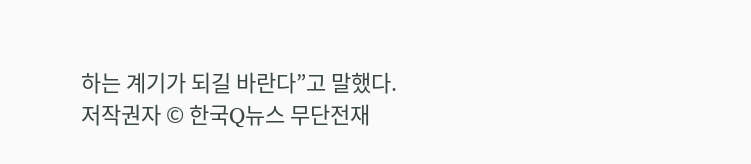하는 계기가 되길 바란다”고 말했다.
저작권자 © 한국Q뉴스 무단전재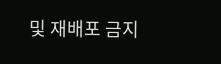및 재배포 금지